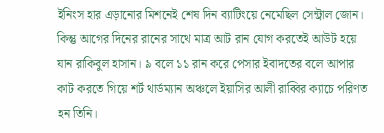ইনিংস হার এড়ানোর মিশনেই শেষ দিন ব্যাটিংয়ে নেমেছিল সেন্ট্রাল জোন। কিন্তু আগের দিনের রানের সাথে মাত্র আট রান যোগ করতেই আউট হয়ে যান রাকিবুল হাসান। ৯ বলে ১১ রান করে পেসার ইবাদতের বলে আপার কাট করতে গিয়ে শর্ট থার্ডম্যান অঞ্চলে ইয়াসির আলী রাব্বির ক্যাচে পরিণত হন তিনি।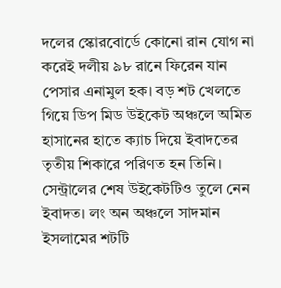দলের স্কোরবোর্ডে কোনো রান যোগ না করেই দলীয় ৯৮ রানে ফিরেন যান পেসার এনামুল হক। বড় শট খেলতে গিয়ে ডিপ মিড উইকেট অঞ্চলে অমিত হাসানের হাতে ক্যাচ দিয়ে ইবাদতের তৃতীয় শিকারে পরিণত হন তিনি। সেন্ট্রালের শেষ উইকেটটিও তুলে নেন ইবাদত। লং অন অঞ্চলে সাদমান ইসলামের শটটি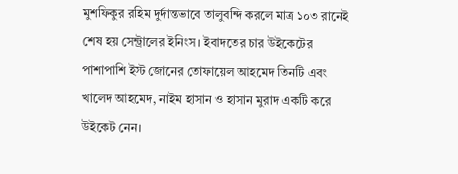মুশফিকুর রহিম দুর্দান্তভাবে তালুবন্দি করলে মাত্র ১০৩ রানেই শেষ হয় সেন্ট্রালের ইনিংস। ইবাদতের চার উইকেটের পাশাপাশি ইস্ট জোনের তোফায়েল আহমেদ তিনটি এবং খালেদ আহমেদ, নাইম হাসান ও হাসান মুরাদ একটি করে উইকেট নেন।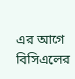এর আগে বিসিএলের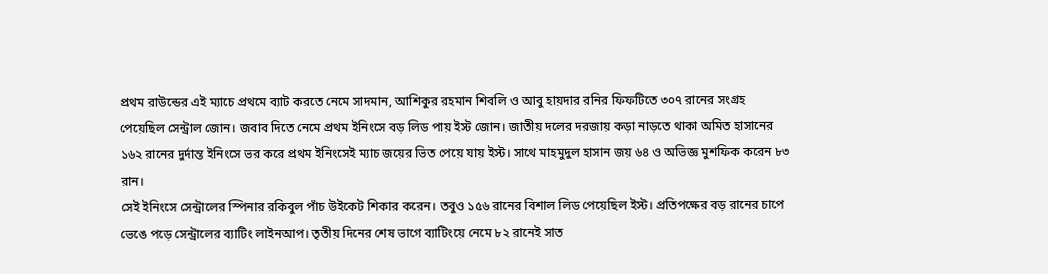প্রথম রাউন্ডের এই ম্যাচে প্রথমে ব্যাট করতে নেমে সাদমান, আশিকুর রহমান শিবলি ও আবু হায়দার রনির ফিফটিতে ৩০৭ রানের সংগ্রহ পেয়েছিল সেন্ট্রাল জোন। জবাব দিতে নেমে প্রথম ইনিংসে বড় লিড পায় ইস্ট জোন। জাতীয় দলের দরজায় কড়া নাড়তে থাকা অমিত হাসানের ১৬২ রানের দুর্দান্ত ইনিংসে ভর করে প্রথম ইনিংসেই ম্যাচ জয়ের ভিত পেয়ে যায় ইস্ট। সাথে মাহমুদুল হাসান জয় ৬৪ ও অভিজ্ঞ মুশফিক করেন ৮৩ রান।
সেই ইনিংসে সেন্ট্রালের স্পিনার রকিবুল পাঁচ উইকেট শিকার করেন। তবুও ১৫৬ রানের বিশাল লিড পেয়েছিল ইস্ট। প্রতিপক্ষের বড় রানের চাপে ভেঙে পড়ে সেন্ট্রালের ব্যাটিং লাইনআপ। তৃতীয় দিনের শেষ ভাগে ব্যাটিংয়ে নেমে ৮২ রানেই সাত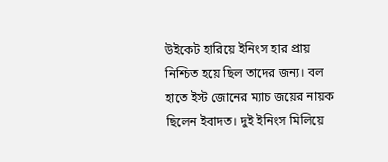উইকেট হারিয়ে ইনিংস হার প্রায় নিশ্চিত হয়ে ছিল তাদের জন্য। বল হাতে ইস্ট জোনের ম্যাচ জয়ের নায়ক ছিলেন ইবাদত। দুই ইনিংস মিলিয়ে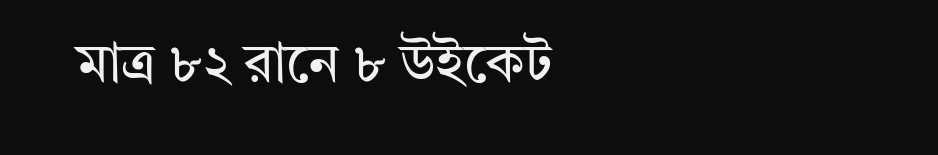মাত্র ৮২ রানে ৮ উইকেট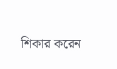শিকার করেন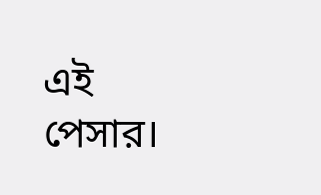এই পেসার।